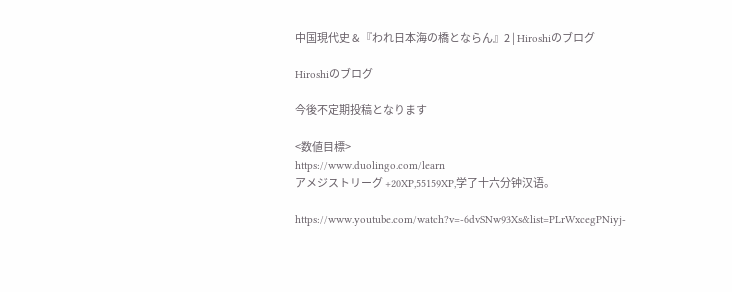中国現代史 & 『われ日本海の橋とならん』2 | Hiroshiのブログ

Hiroshiのブログ

今後不定期投稿となります

<数値目標>
https://www.duolingo.com/learn
アメジストリーグ +20XP,55159XP,学了十六分钟汉语。

https://www.youtube.com/watch?v=-6dvSNw93Xs&list=PLrWxcegPNiyj-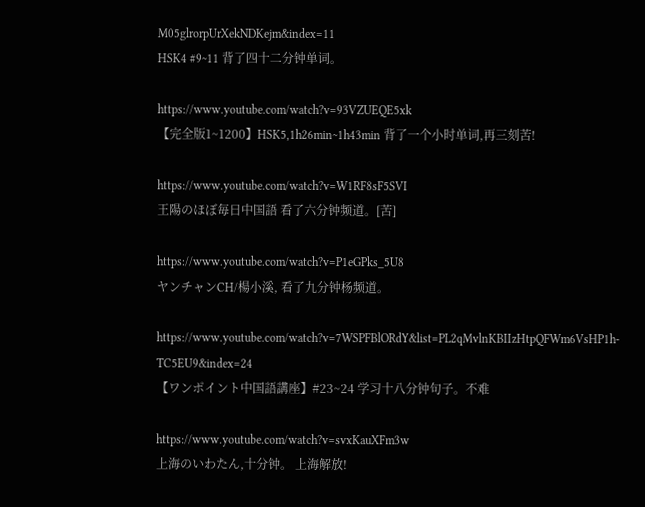M05glrorpUrXekNDKejm&index=11
HSK4 #9~11 背了四十二分钟单词。

https://www.youtube.com/watch?v=93VZUEQE5xk
【完全版1~1200】HSK5,1h26min~1h43min 背了一个小时单词,再三刻苦!

https://www.youtube.com/watch?v=W1RF8sF5SVI
王陽のほぼ毎日中国語 看了六分钟频道。[苦]

https://www.youtube.com/watch?v=P1eGPks_5U8
ヤンチャンCH/楊小溪, 看了九分钟杨频道。

https://www.youtube.com/watch?v=7WSPFBlORdY&list=PL2qMvlnKBIIzHtpQFWm6VsHP1h-TC5EU9&index=24
【ワンポイント中国語講座】#23~24 学习十八分钟句子。不难

https://www.youtube.com/watch?v=svxKauXFm3w
上海のいわたん,十分钟。 上海解放!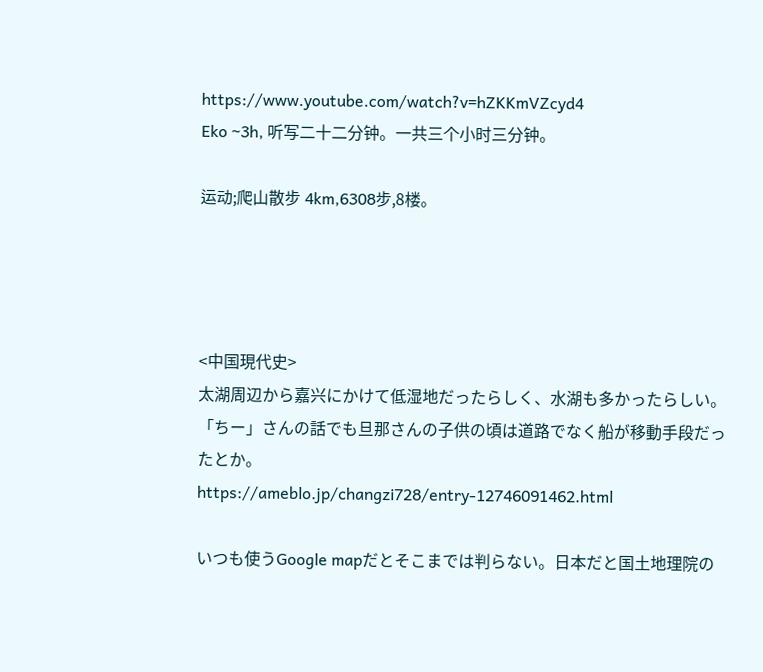https://www.youtube.com/watch?v=hZKKmVZcyd4
Eko ~3h, 听写二十二分钟。一共三个小时三分钟。

运动;爬山散步 4km,6308步,8楼。




<中国現代史>
太湖周辺から嘉兴にかけて低湿地だったらしく、水湖も多かったらしい。「ちー」さんの話でも旦那さんの子供の頃は道路でなく船が移動手段だったとか。
https://ameblo.jp/changzi728/entry-12746091462.html

いつも使うGoogle mapだとそこまでは判らない。日本だと国土地理院の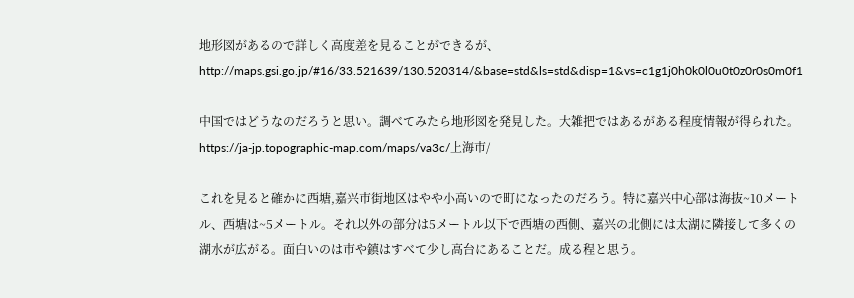地形図があるので詳しく高度差を見ることができるが、
http://maps.gsi.go.jp/#16/33.521639/130.520314/&base=std&ls=std&disp=1&vs=c1g1j0h0k0l0u0t0z0r0s0m0f1

中国ではどうなのだろうと思い。調べてみたら地形図を発見した。大雑把ではあるがある程度情報が得られた。
https://ja-jp.topographic-map.com/maps/va3c/上海市/

これを見ると確かに西塘,嘉兴市街地区はやや小高いので町になったのだろう。特に嘉兴中心部は海抜~10メートル、西塘は~5メートル。それ以外の部分は5メートル以下で西塘の西側、嘉兴の北側には太湖に隣接して多くの湖水が広がる。面白いのは市や鎮はすべて少し高台にあることだ。成る程と思う。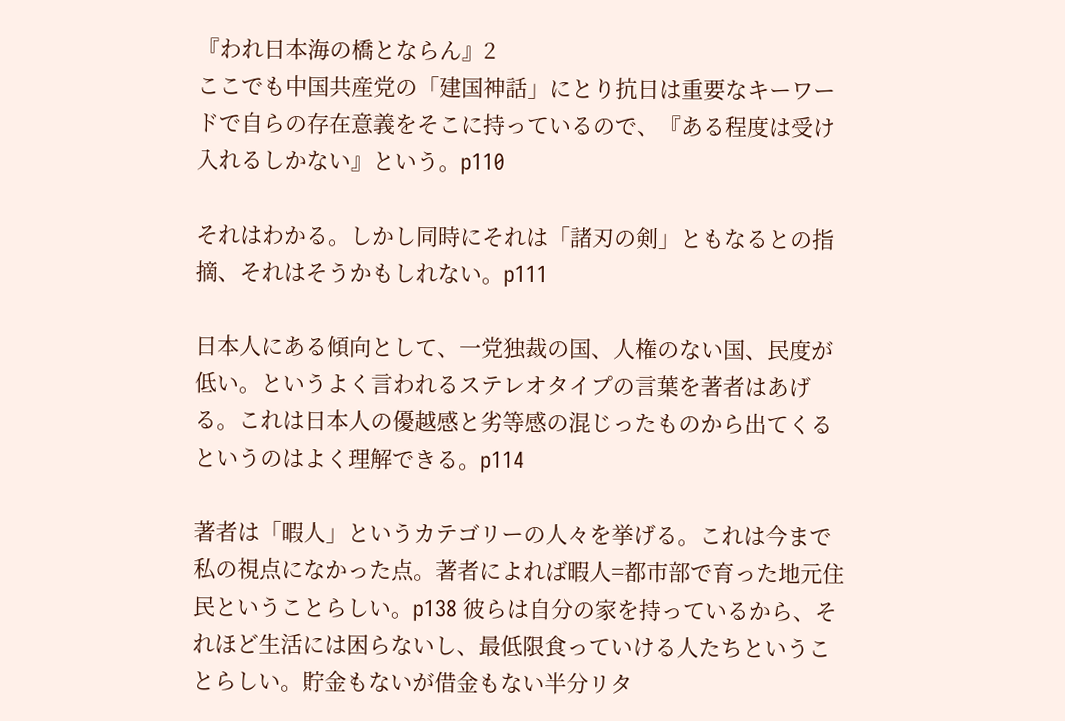『われ日本海の橋とならん』2
ここでも中国共産党の「建国神話」にとり抗日は重要なキーワードで自らの存在意義をそこに持っているので、『ある程度は受け入れるしかない』という。p110

それはわかる。しかし同時にそれは「諸刃の剣」ともなるとの指摘、それはそうかもしれない。p111

日本人にある傾向として、一党独裁の国、人権のない国、民度が低い。というよく言われるステレオタイプの言葉を著者はあげる。これは日本人の優越感と劣等感の混じったものから出てくるというのはよく理解できる。p114

著者は「暇人」というカテゴリーの人々を挙げる。これは今まで私の視点になかった点。著者によれば暇人=都市部で育った地元住民ということらしい。p138 彼らは自分の家を持っているから、それほど生活には困らないし、最低限食っていける人たちということらしい。貯金もないが借金もない半分リタ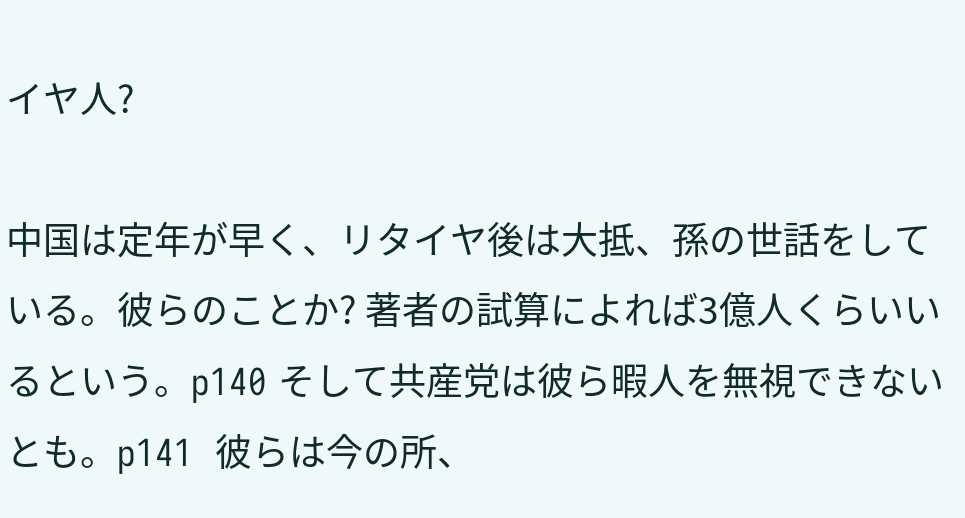イヤ人?

中国は定年が早く、リタイヤ後は大抵、孫の世話をしている。彼らのことか? 著者の試算によれば3億人くらいいるという。p140 そして共産党は彼ら暇人を無視できないとも。p141  彼らは今の所、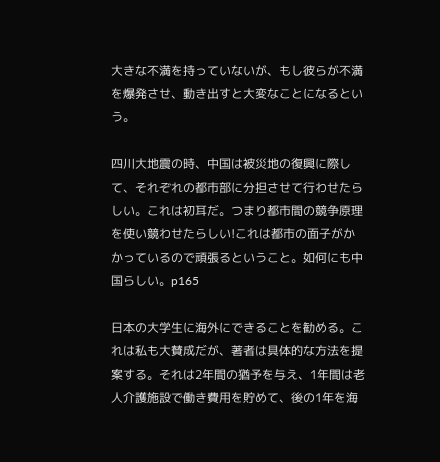大きな不満を持っていないが、もし彼らが不満を爆発させ、動き出すと大変なことになるという。

四川大地震の時、中国は被災地の復興に際して、それぞれの都市部に分担させて行わせたらしい。これは初耳だ。つまり都市間の競争原理を使い競わせたらしい!これは都市の面子がかかっているので頑張るということ。如何にも中国らしい。p165

日本の大学生に海外にできることを勧める。これは私も大賛成だが、著者は具体的な方法を提案する。それは2年間の猶予を与え、1年間は老人介護施設で働き費用を貯めて、後の1年を海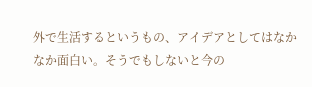外で生活するというもの、アイデアとしてはなかなか面白い。そうでもしないと今の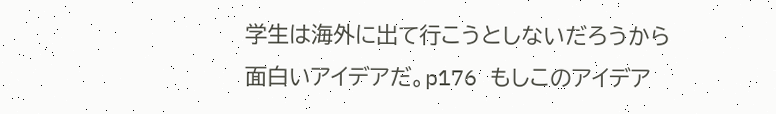学生は海外に出て行こうとしないだろうから面白いアイデアだ。p176 もしこのアイデア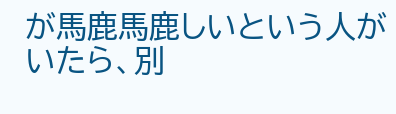が馬鹿馬鹿しいという人がいたら、別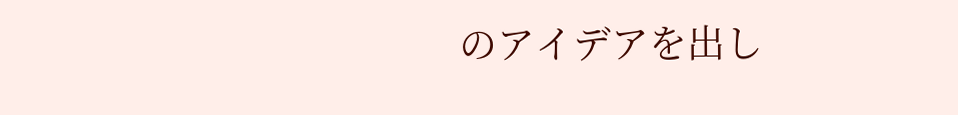のアイデアを出し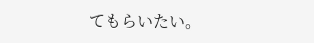てもらいたい。